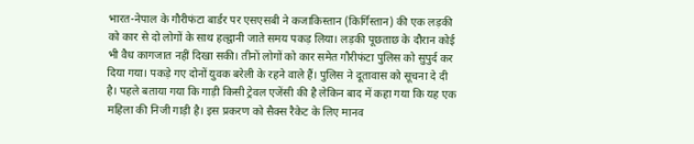भारत-नेपाल के गौरीफंटा बार्डर पर एसएसबी ने कजाकिस्तान (किर्गिस्तान) की एक लड़की को कार से दो लोगों के साथ हल्द्वानी जाते समय पकड़ लिया। लड़की पूछताछ के दौरान कोई भी वैध कागजात नहीं दिखा सकी। तीनों लोगों को कार समेत गौरीफंटा पुलिस को सुपुर्द कर दिया गया। पकड़े गए दोनों युवक बरेली के रहने वाले हैं। पुलिस ने दूतावास को सूचना दे दी है। पहले बताया गया कि गाड़ी किसी ट्रेवल एजेंसी की है लेकिन बाद में कहा गया कि यह एक महिला की निजी गाड़ी है। इस प्रकरण को सैक्स रैकेट के लिए मानव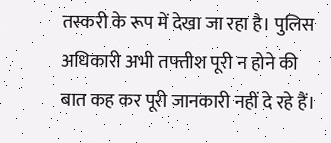तस्करी के रूप में देखा जा रहा है। पुलिस अधिकारी अभी तफ्तीश पूरी न होने की बात कह कर पूरी जानकारी नहीं दे रहे हैं।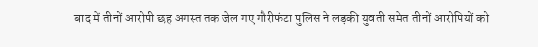बाद में तीनों आरोपी छह अगस्त तक जेल गए गौरीफंटा पुलिस ने लड़की युवती समेत तीनों आरोपियों को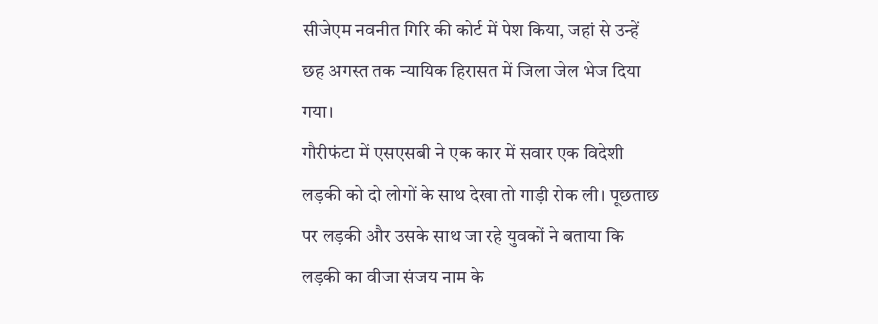सीजेएम नवनीत गिरि की कोर्ट में पेश किया, जहां से उन्हें छह अगस्त तक न्यायिक हिरासत में जिला जेल भेज दिया गया।
गौरीफंटा में एसएसबी ने एक कार में सवार एक विदेशी लड़की को दो लोगों के साथ देखा तो गाड़ी रोक ली। पूछताछ पर लड़की और उसके साथ जा रहे युवकों ने बताया कि लड़की का वीजा संजय नाम के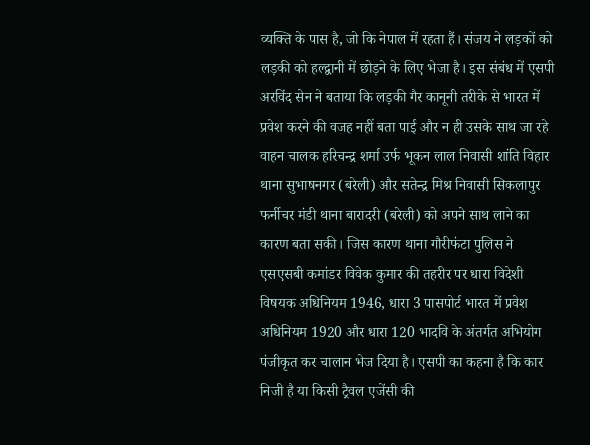व्यक्ति के पास है, जो कि नेपाल में रहता हैं। संजय ने लड़कों को लड़की को हल्द्वानी में छोड़ने के लिए भेजा है। इस संबंध में एसपी अरविंद सेन ने बताया कि लड़की गैर कानूनी तरीके से भारत में प्रवेश करने की वजह नहीं बता पाई और न ही उसके साथ जा रहे वाहन चालक हरिचन्द्र शर्मा उर्फ भूकन लाल निवासी शांति विहार थाना सुभाषनगर (बरेली) और सतेन्द्र मिश्र निवासी सिकलापुर फर्नीचर मंडी थाना बारादरी (बरेली) को अपने साथ लाने का कारण बता सकी। जिस कारण थाना गौरीफंटा पुलिस ने एसएसबी कमांडर विवेक कुमार की तहरीर पर धारा विदेशी विषयक अधिनियम 1946, धारा 3 पासपोर्ट भारत में प्रवेश अधिनियम 1920 और धारा 120 भादवि के अंतर्गत अभियोग पंजीकृत कर चालान भेज दिया है। एसपी का कहना है कि कार निजी है या किसी ट्रैवल एजेंसी की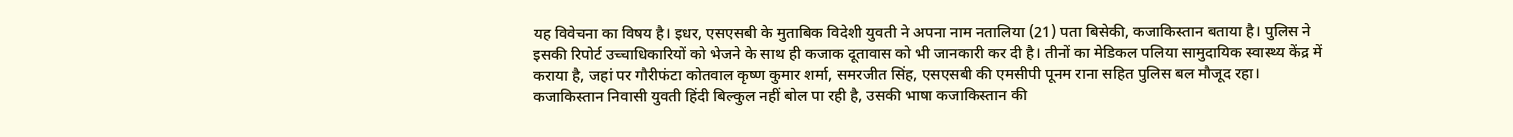यह विवेचना का विषय है। इधर, एसएसबी के मुताबिक विदेशी युवती ने अपना नाम नतालिया (21) पता बिसेकी, कजाकिस्तान बताया है। पुलिस ने इसकी रिपोर्ट उच्चाधिकारियों को भेजने के साथ ही कजाक दूतावास को भी जानकारी कर दी है। तीनों का मेडिकल पलिया सामुदायिक स्वास्थ्य केंद्र में कराया है, जहां पर गौरीफंटा कोतवाल कृष्ण कुमार शर्मा, समरजीत सिंह, एसएसबी की एमसीपी पूनम राना सहित पुलिस बल मौजूद रहा।
कजाकिस्तान निवासी युवती हिंदी बिल्कुल नहीं बोल पा रही है, उसकी भाषा कजाकिस्तान की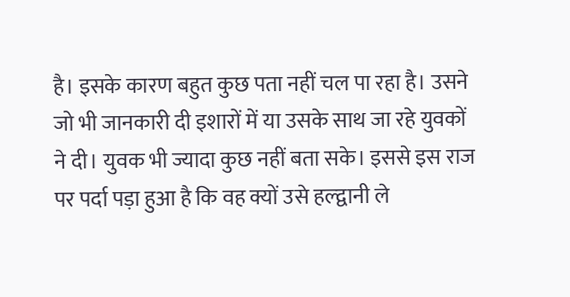है। इसके कारण बहुत कुछ पता नहीं चल पा रहा है। उसने जो भी जानकारी दी इशारों में या उसके साथ जा रहे युवकों ने दी। युवक भी ज्यादा कुछ नहीं बता सके। इससे इस राज पर पर्दा पड़ा हुआ है कि वह क्यों उसे हल्द्वानी ले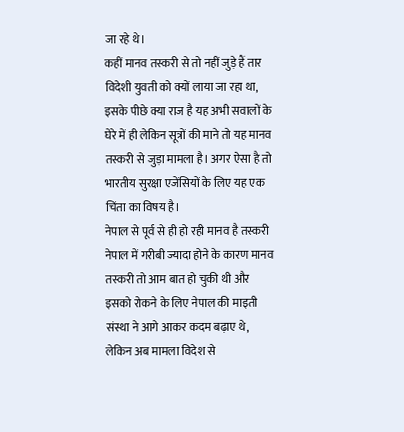जा रहे थे।
कहीं मानव तस्करी से तो नहीं जुड़े हैं तार
विदेशी युवती को क्यों लाया जा रहा था, इसके पीछे क्या राज है यह अभी सवालों के घेरे में ही लेकिन सूत्रों की माने तो यह मानव तस्करी से जुड़ा मामला है। अगर ऐसा है तो भारतीय सुरक्षा एजेंसियों के लिए यह एक चिंता का विषय है।
नेपाल से पूर्व से ही हो रही मानव है तस्करी
नेपाल में गरीबी ज्यादा होने के कारण मानव तस्करी तो आम बात हो चुकी थी और इसको रोकने के लिए नेपाल की माइती संस्था ने आगे आकर कदम बढ़ाए थे, लेकिन अब मामला विदेश से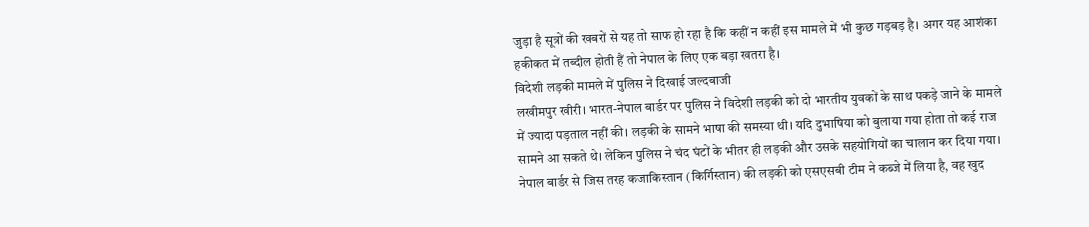जुड़ा है सूत्रों की खबरों से यह तो साफ हो रहा है कि कहीं न कहीं इस मामले में भी कुछ गड़बड़ है। अगर यह आशंका हकीकत में तब्दील होती हैं तो नेपाल के लिए एक बड़ा खतरा है।
विदेशी लड़की मामले में पुलिस ने दिखाई जल्दबाजी
लखीमपुर खीरी। भारत-नेपाल बार्डर पर पुलिस ने विदेशी लड़की को दो भारतीय युवकों के साथ पकड़े जाने के मामले में ज्यादा पड़ताल नहीं की। लड़की के सामने भाषा की समस्या थी। यदि दुभाषिया को बुलाया गया होता तो कई राज सामने आ सकते थे। लेकिन पुलिस ने चंद घंटों के भीतर ही लड़की और उसके सहयोगियों का चालान कर दिया गया।
नेपाल बार्डर से जिस तरह कजाकिस्तान (किर्गिस्तान) की लड़की को एसएसबी टीम ने कब्जे में लिया है, वह खुद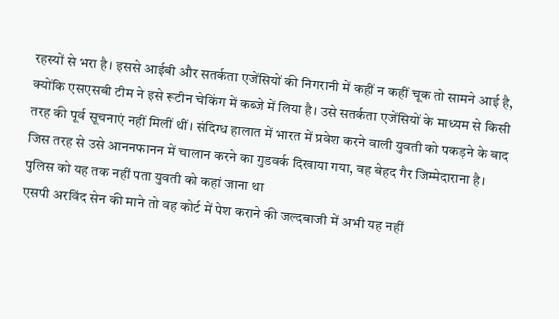रहस्यों से भरा है। इससे आईबी और सतर्कता एजेंसियों की निगरानी में कहीं न कहीं चूक तो सामने आई है, क्योंकि एसएसबी टीम ने इसे रूटीन चेकिंग में कब्जे में लिया है। उसे सतर्कता एजेंसियों के माध्यम से किसी तरह की पूर्व सूचनाएं नहीं मिलीं थीं। संदिग्ध हालात में भारत में प्रवेश करने वाली युवती को पकड़ने के बाद जिस तरह से उसे आननफानन में चालान करने का गुडवर्क दिखाया गया, वह बेहद गैर जिम्मेदाराना है।
पुलिस को यह तक नहीं पता युवती को कहां जाना था
एसपी अरविंद सेन की माने तो वह कोर्ट में पेश कराने की जल्दबाजी में अभी यह नहीं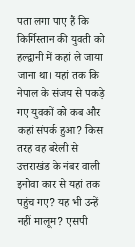पता लगा पाए हैं कि किर्गिस्तान की युवती को हल्द्वानी में कहां ले जाया जाना था। यहां तक कि नेपाल के संजय से पकड़े गए युवकों को कब और कहां संपर्क हुआ? किस तरह वह बरेली से उत्तराखंड के नंबर वाली इनोवा कार से यहां तक पहुंच गए? यह भी उन्हें नहीं मालूम? एसपी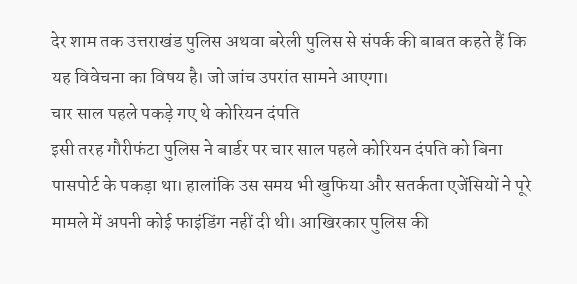देर शाम तक उत्तराखंड पुलिस अथवा बरेली पुलिस से संपर्क की बाबत कहते हैं कि यह विवेचना का विषय है। जो जांच उपरांत सामने आएगा।
चार साल पहले पकड़े गए थे कोरियन दंपति
इसी तरह गौरीफंटा पुलिस ने बार्डर पर चार साल पहले कोरियन दंपति को बिना पासपोर्ट के पकड़ा था। हालांकि उस समय भी खुफिया और सतर्कता एजेंसियों ने पूरे मामले में अपनी कोई फाइंडिंग नहीं दी थी। आखिरकार पुलिस की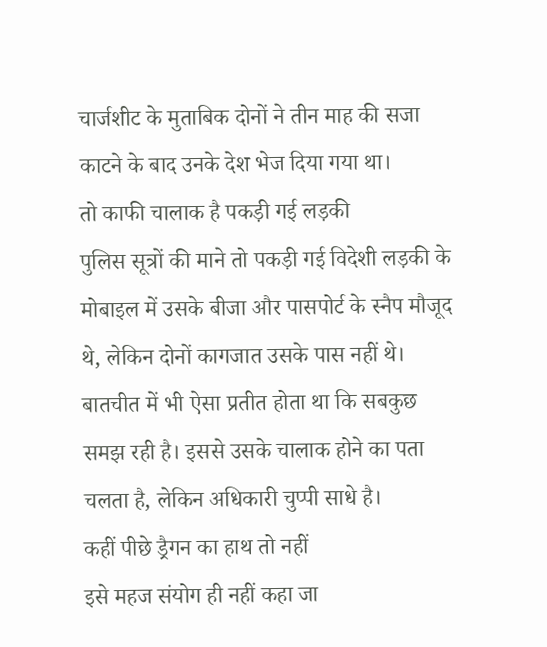चार्जशीट के मुताबिक दोनों ने तीन माह की सजा काटने के बाद उनके देश भेज दिया गया था।
तो काफी चालाक है पकड़ी गई लड़की
पुलिस सूत्रों की माने तो पकड़ी गई विदेशी लड़की के मोबाइल में उसके बीजा और पासपोर्ट के स्नैप मौजूद थे, लेकिन दोनों कागजात उसके पास नहीं थे। बातचीत में भी ऐसा प्रतीत होता था कि सबकुछ समझ रही है। इससे उसके चालाक होने का पता चलता है, लेकिन अधिकारी चुप्पी साधे है।
कहीं पीछे ड्रैगन का हाथ तो नहीं
इसे महज संयोग ही नहीं कहा जा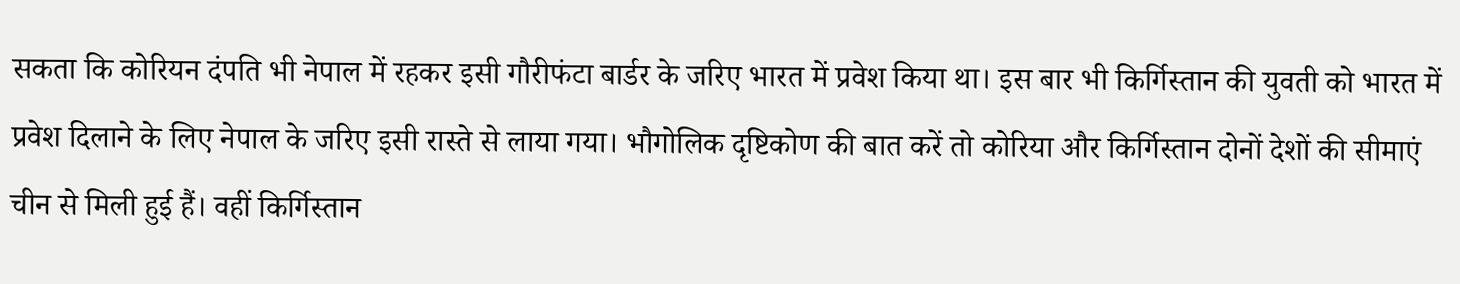सकता कि कोरियन दंपति भी नेपाल में रहकर इसी गौरीफंटा बार्डर के जरिए भारत में प्रवेश किया था। इस बार भी किर्गिस्तान की युवती को भारत में प्रवेश दिलाने के लिए नेपाल के जरिए इसी रास्ते से लाया गया। भौगोलिक दृष्टिकोण की बात करें तो कोरिया और किर्गिस्तान दोनों देशों की सीमाएं चीन से मिली हुई हैं। वहीं किर्गिस्तान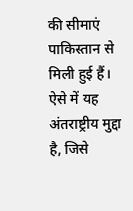की सीमाएं पाकिस्तान से मिली हुई हैं। ऐसे में यह अंतराष्ट्रीय मुद्दा है, जिसे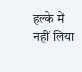हल्के में नहीं लिया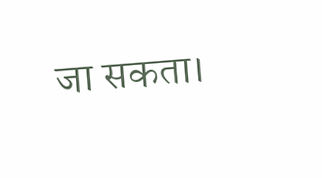जा सकता।